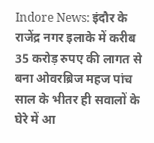Indore News: इंदौर के राजेंद्र नगर इलाके में करीब 35 करोड़ रुपए की लागत से बना ओवरब्रिज महज पांच साल के भीतर ही सवालों के घेरे में आ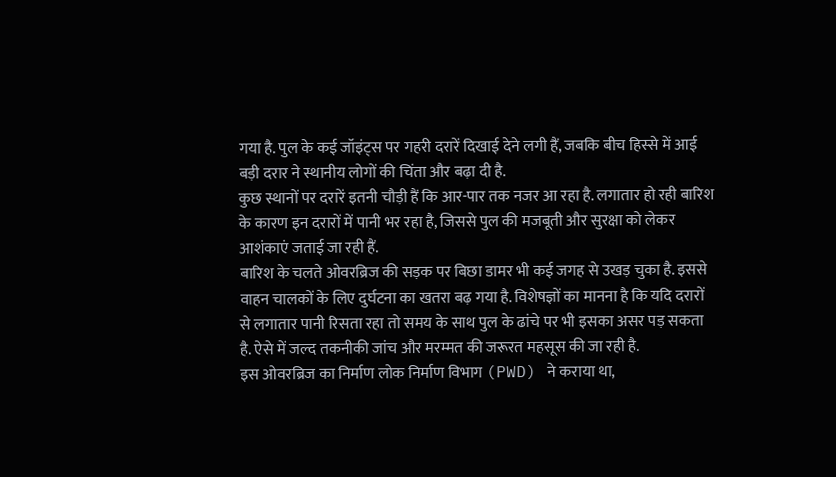गया है. पुल के कई जॉइंट्स पर गहरी दरारें दिखाई देने लगी हैं, जबकि बीच हिस्से में आई बड़ी दरार ने स्थानीय लोगों की चिंता और बढ़ा दी है.
कुछ स्थानों पर दरारें इतनी चौड़ी हैं कि आर-पार तक नजर आ रहा है. लगातार हो रही बारिश के कारण इन दरारों में पानी भर रहा है, जिससे पुल की मजबूती और सुरक्षा को लेकर आशंकाएं जताई जा रही हैं.
बारिश के चलते ओवरब्रिज की सड़क पर बिछा डामर भी कई जगह से उखड़ चुका है. इससे वाहन चालकों के लिए दुर्घटना का खतरा बढ़ गया है. विशेषज्ञों का मानना है कि यदि दरारों से लगातार पानी रिसता रहा तो समय के साथ पुल के ढांचे पर भी इसका असर पड़ सकता है. ऐसे में जल्द तकनीकी जांच और मरम्मत की जरूरत महसूस की जा रही है.
इस ओवरब्रिज का निर्माण लोक निर्माण विभाग (PWD) ने कराया था,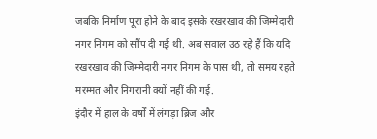जबकि निर्माण पूरा होने के बाद इसके रखरखाव की जिम्मेदारी नगर निगम को सौंप दी गई थी. अब सवाल उठ रहे हैं कि यदि रखरखाव की जिम्मेदारी नगर निगम के पास थी, तो समय रहते मरम्मत और निगरानी क्यों नहीं की गई.
इंदौर में हाल के वर्षों में लंगड़ा ब्रिज और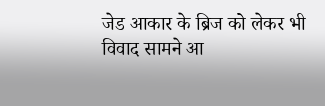जेड आकार के ब्रिज को लेकर भी विवाद सामने आ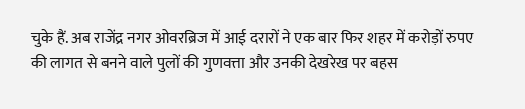चुके हैं. अब राजेंद्र नगर ओवरब्रिज में आई दरारों ने एक बार फिर शहर में करोड़ों रुपए की लागत से बनने वाले पुलों की गुणवत्ता और उनकी देखरेख पर बहस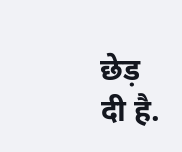छेड़ दी है.